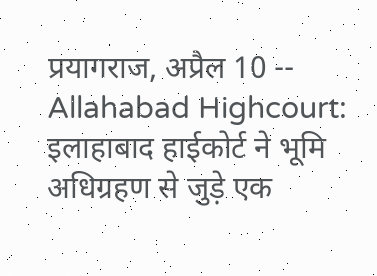प्रयागराज, अप्रैल 10 -- Allahabad Highcourt: इलाहाबाद हाईकोर्ट ने भूमि अधिग्रहण से जुड़े एक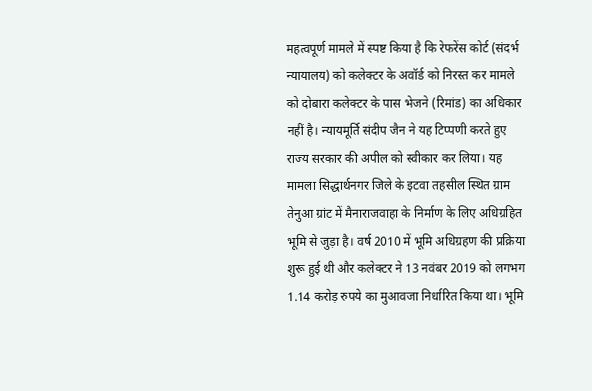महत्वपूर्ण मामले में स्पष्ट किया है कि रेफरेंस कोर्ट (संदर्भ न्यायालय) को कलेक्टर के अवॉर्ड को निरस्त कर मामले को दोबारा कलेक्टर के पास भेजने (रिमांड) का अधिकार नहीं है। न्यायमूर्ति संदीप जैन ने यह टिप्पणी करते हुए राज्य सरकार की अपील को स्वीकार कर लिया। यह मामला सिद्धार्थनगर जिले के इटवा तहसील स्थित ग्राम तेनुआ ग्रांट में मैनाराजवाहा के निर्माण के लिए अधिग्रहित भूमि से जुड़ा है। वर्ष 2010 में भूमि अधिग्रहण की प्रक्रिया शुरू हुई थी और कलेक्टर ने 13 नवंबर 2019 को लगभग 1.14 करोड़ रुपये का मुआवजा निर्धारित किया था। भूमि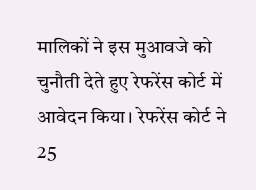मालिकों ने इस मुआवजे को चुनौती देते हुए रेफरेंस कोर्ट में आवेदन किया। रेफरेंस कोर्ट ने 25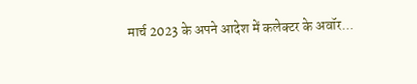मार्च 2023 के अपने आदेश में कलेक्टर के अवॉर...